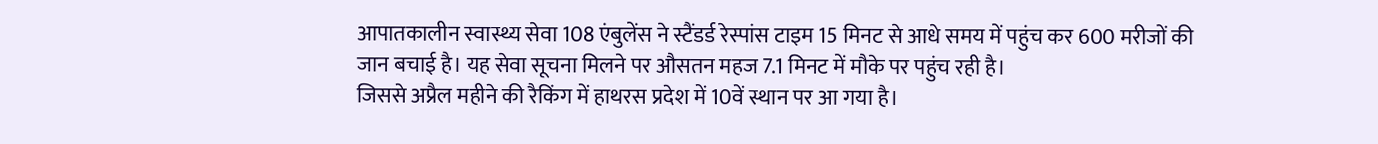आपातकालीन स्वास्थ्य सेवा 108 एंबुलेंस ने स्टैंडर्ड रेस्पांस टाइम 15 मिनट से आधे समय में पहुंच कर 600 मरीजों की जान बचाई है। यह सेवा सूचना मिलने पर औसतन महज 7.1 मिनट में मौके पर पहुंच रही है।
जिससे अप्रैल महीने की रैकिंग में हाथरस प्रदेश में 10वें स्थान पर आ गया है।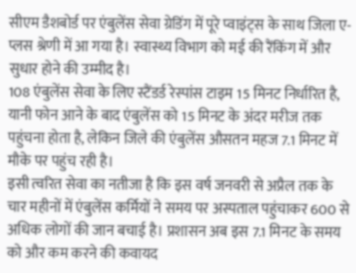सीएम डैशबोर्ड पर एंबुलेंस सेवा ग्रेडिंग में पूरे प्वाइंट्स के साथ जिला ए-प्लस श्रेणी में आ गया है। स्वास्थ्य विभाग को मई की रैंकिंग में और सुधार होने की उम्मीद है।
108 एंबुलेंस सेवा के लिए स्टैंडर्ड रेस्पांस टाइम 15 मिनट निर्धारित है, यानी फोन आने के बाद एंबुलेंस को 15 मिनट के अंदर मरीज तक पहुंचना होता है, लेकिन जिले की एंबुलेंस औसतन महज 7.1 मिनट में मौके पर पहुंच रही है।
इसी त्वरित सेवा का नतीजा है कि इस वर्ष जनवरी से अप्रैल तक के चार महीनों में एंबुलेंस कर्मियों ने समय पर अस्पताल पहुंचाकर 600 से अधिक लोगों की जान बचाई है। प्रशासन अब इस 7.1 मिनट के समय को और कम करने की कवायद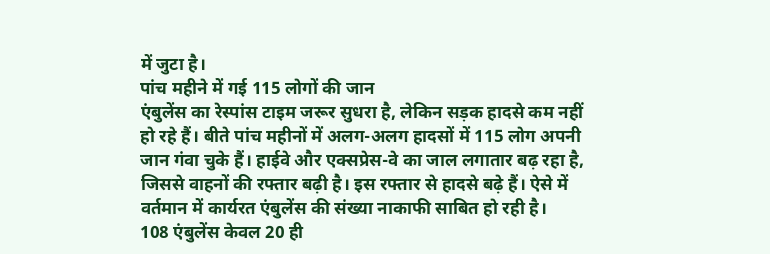में जुटा है।
पांच महीने में गई 115 लोगों की जान
एंबुलेंस का रेस्पांस टाइम जरूर सुधरा है, लेकिन सड़क हादसे कम नहीं हो रहे हैं। बीते पांच महीनों में अलग-अलग हादसों में 115 लोग अपनी जान गंवा चुके हैं। हाईवे और एक्सप्रेस-वे का जाल लगातार बढ़ रहा है, जिससे वाहनों की रफ्तार बढ़ी है। इस रफ्तार से हादसे बढ़े हैं। ऐसे में वर्तमान में कार्यरत एंबुलेंस की संख्या नाकाफी साबित हो रही है।
108 एंबुलेंस केवल 20 ही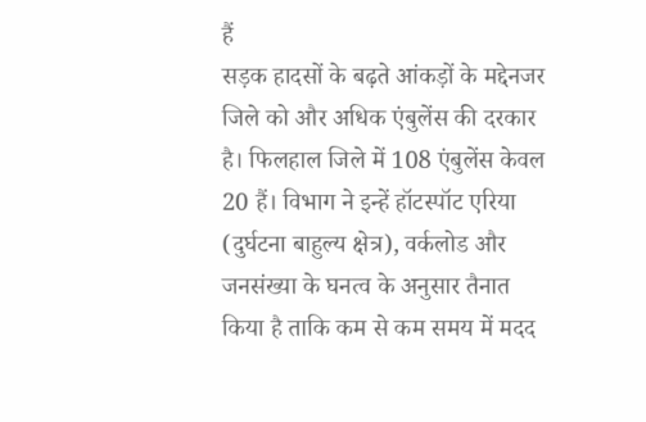हैं
सड़क हादसों के बढ़ते आंकड़ों के मद्देनजर जिले को और अधिक एंबुलेंस की दरकार है। फिलहाल जिले में 108 एंबुलेंस केवल 20 हैं। विभाग ने इन्हें हॉटस्पॉट एरिया (दुर्घटना बाहुल्य क्षेत्र), वर्कलोड और जनसंख्या के घनत्व के अनुसार तैनात किया है ताकि कम से कम समय में मदद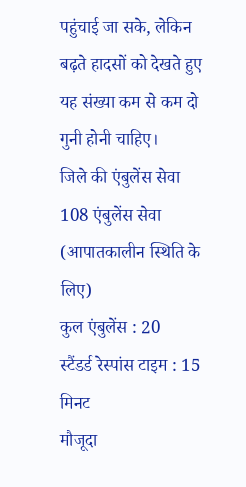पहुंचाई जा सके, लेकिन बढ़ते हादसों को देखते हुए यह संख्या कम से कम दो गुनी होनी चाहिए।
जिले की एंबुलेंस सेवा
108 एंबुलेंस सेवा (आपातकालीन स्थिति के लिए)
कुल एंबुलेंस : 20
स्टैंडर्ड रेस्पांस टाइम : 15 मिनट
मौजूदा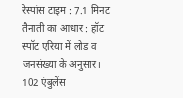रेस्पांस टाइम : 7.1 मिनट
तैनाती का आधार : हॉट स्पॉट एरिया में लोड व जनसंख्या के अनुसार।
102 एंबुलेंस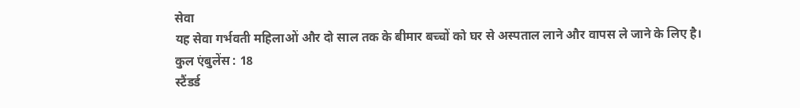सेवा
यह सेवा गर्भवती महिलाओं और दो साल तक के बीमार बच्चों को घर से अस्पताल लाने और वापस ले जाने के लिए है।
कुल एंबुलेंस : 18
स्टैंडर्ड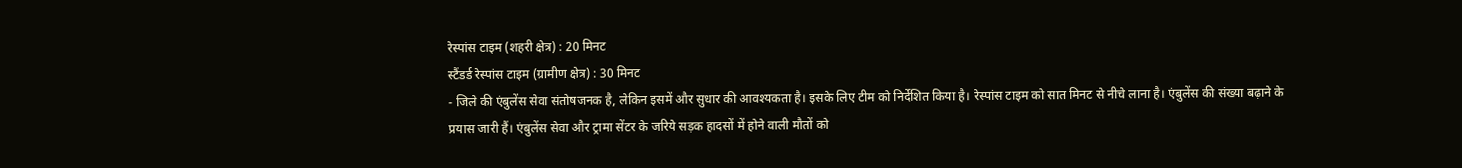रेस्पांस टाइम (शहरी क्षेत्र) : 20 मिनट
स्टैंडर्ड रेस्पांस टाइम (ग्रामीण क्षेत्र) : 30 मिनट
- जिले की एंबुलेंस सेवा संतोषजनक है, लेकिन इसमें और सुधार की आवश्यकता है। इसके लिए टीम को निर्देशित किया है। रेस्पांस टाइम को सात मिनट से नीचे लाना है। एंबुलेंस की संख्या बढ़ाने के प्रयास जारी हैं। एंबुलेंस सेवा और ट्रामा सेंटर के जरिये सड़क हादसों में होने वाली मौतों को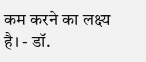कम करने का लक्ष्य है। - डॉ.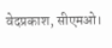वेदप्रकाश, सीएमओ।